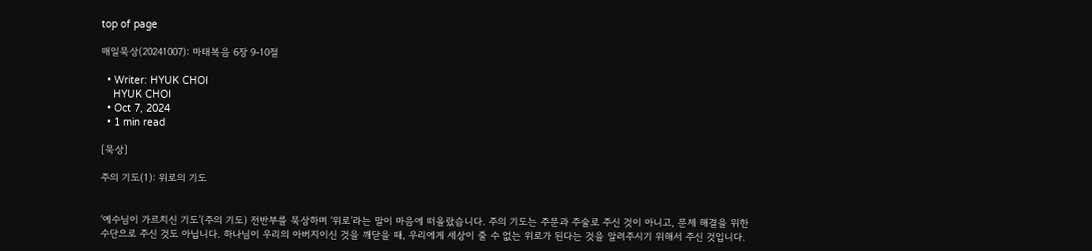top of page

매일묵상(20241007): 마태복음 6장 9-10절

  • Writer: HYUK CHOI
    HYUK CHOI
  • Oct 7, 2024
  • 1 min read

[묵상]

주의 기도(1): 위로의 기도


‘예수님이 가르치신 기도’(주의 기도) 전반부를 묵상하며 ‘위로’라는 말이 마음에 떠올랐습니다. 주의 기도는 주문과 주술로 주신 것이 아니고, 문제 해결을 위한 수단으로 주신 것도 아닙니다. 하나님이 우리의 아버지이신 것을 깨닫을 때, 우리에게 세상이 줄 수 없는 위로가 된다는 것을 알려주시기 위해서 주신 것입니다.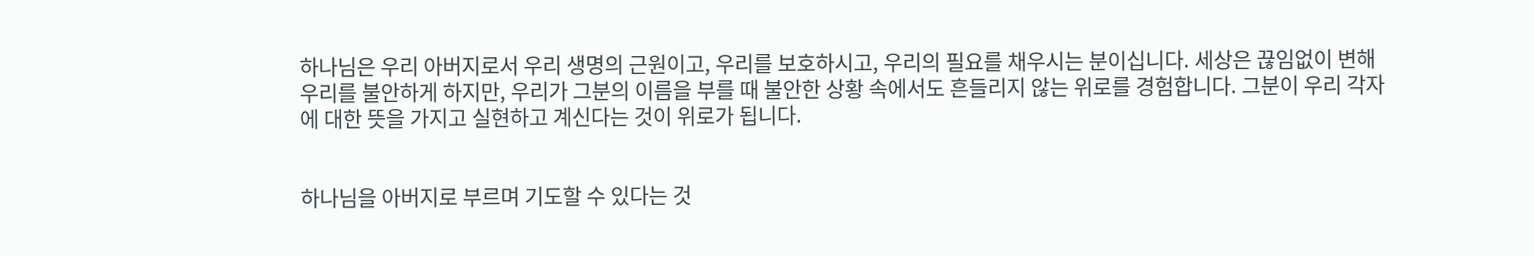하나님은 우리 아버지로서 우리 생명의 근원이고, 우리를 보호하시고, 우리의 필요를 채우시는 분이십니다. 세상은 끊임없이 변해 우리를 불안하게 하지만, 우리가 그분의 이름을 부를 때 불안한 상황 속에서도 흔들리지 않는 위로를 경험합니다. 그분이 우리 각자에 대한 뜻을 가지고 실현하고 계신다는 것이 위로가 됩니다.


하나님을 아버지로 부르며 기도할 수 있다는 것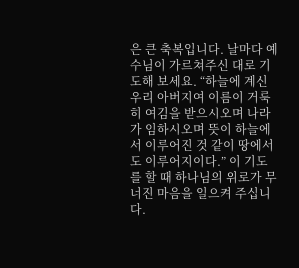은 큰 축복입니다. 날마다 예수님이 가르쳐주신 대로 기도해 보세요. “하늘에 계신 우리 아버지여 이름이 거룩히 여김을 받으시오며 나라가 임하시오며 뜻이 하늘에서 이루어진 것 같이 땅에서도 이루어지이다.” 이 기도를 할 때 하나님의 위로가 무너진 마음을 일으켜 주십니다.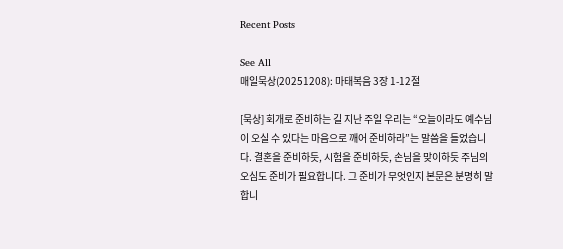Recent Posts

See All
매일묵상(20251208): 마태복음 3장 1-12절

[묵상] 회개로 준비하는 길 지난 주일 우리는 “오늘이라도 예수님이 오실 수 있다는 마음으로 깨어 준비하라”는 말씀을 들었습니다. 결혼을 준비하듯, 시험을 준비하듯, 손님을 맞이하듯 주님의 오심도 준비가 필요합니다. 그 준비가 무엇인지 본문은 분명히 말합니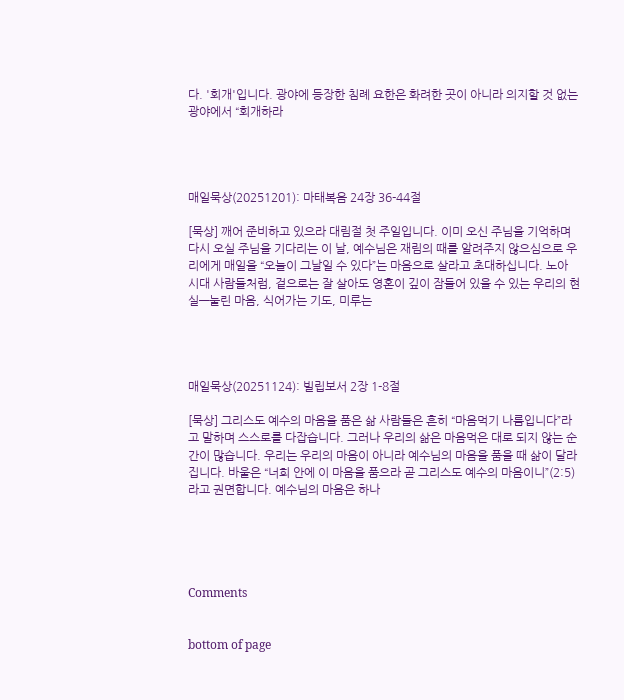다. '회개'입니다. 광야에 등장한 침례 요한은 화려한 곳이 아니라 의지할 것 없는 광야에서 “회개하라




매일묵상(20251201): 마태복음 24장 36-44절

[묵상] 깨어 준비하고 있으라 대림절 첫 주일입니다. 이미 오신 주님을 기억하며 다시 오실 주님을 기다리는 이 날, 예수님은 재림의 때를 알려주지 않으심으로 우리에게 매일을 “오늘이 그날일 수 있다”는 마음으로 살라고 초대하십니다. 노아 시대 사람들처럼, 겉으로는 잘 살아도 영혼이 깊이 잠들어 있을 수 있는 우리의 현실—눌린 마음, 식어가는 기도, 미루는




매일묵상(20251124): 빌립보서 2장 1-8절

[묵상] 그리스도 예수의 마음을 품은 삶 사람들은 흔히 “마음먹기 나름입니다”라고 말하며 스스로를 다잡습니다. 그러나 우리의 삶은 마음먹은 대로 되지 않는 순간이 많습니다. 우리는 우리의 마음이 아니라 예수님의 마음을 품을 때 삶이 달라집니다. 바울은 “너희 안에 이 마음을 품으라 곧 그리스도 예수의 마음이니”(2:5)라고 권면합니다. 예수님의 마음은 하나





Comments


bottom of page